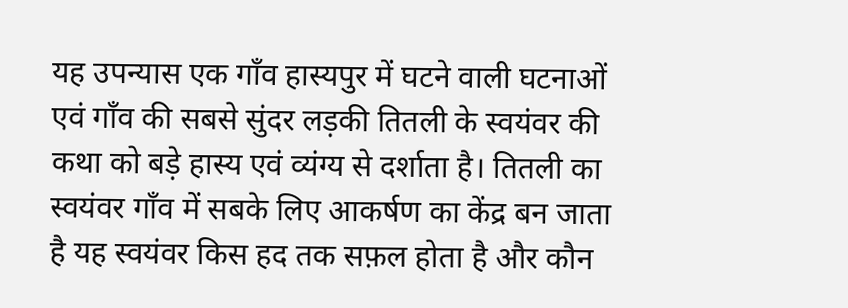यह उपन्यास एक गाँव हास्यपुर में घटने वाली घटनाओं एवं गाँव की सबसे सुंदर लड़की तितली के स्वयंवर की कथा को बड़े हास्य एवं व्यंग्य से दर्शाता है। तितली का स्वयंवर गाँव में सबके लिए आकर्षण का केंद्र बन जाता है यह स्वयंवर किस हद तक सफ़ल होता है और कौन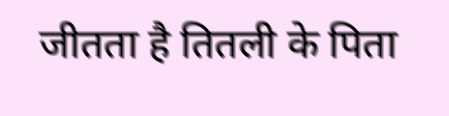जीतता है तितली के पिता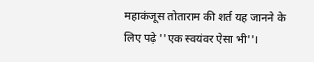महाकंजूस तोताराम की शर्त यह जानने के लिए पढ़े ''एक स्वयंवर ऐसा भी''।